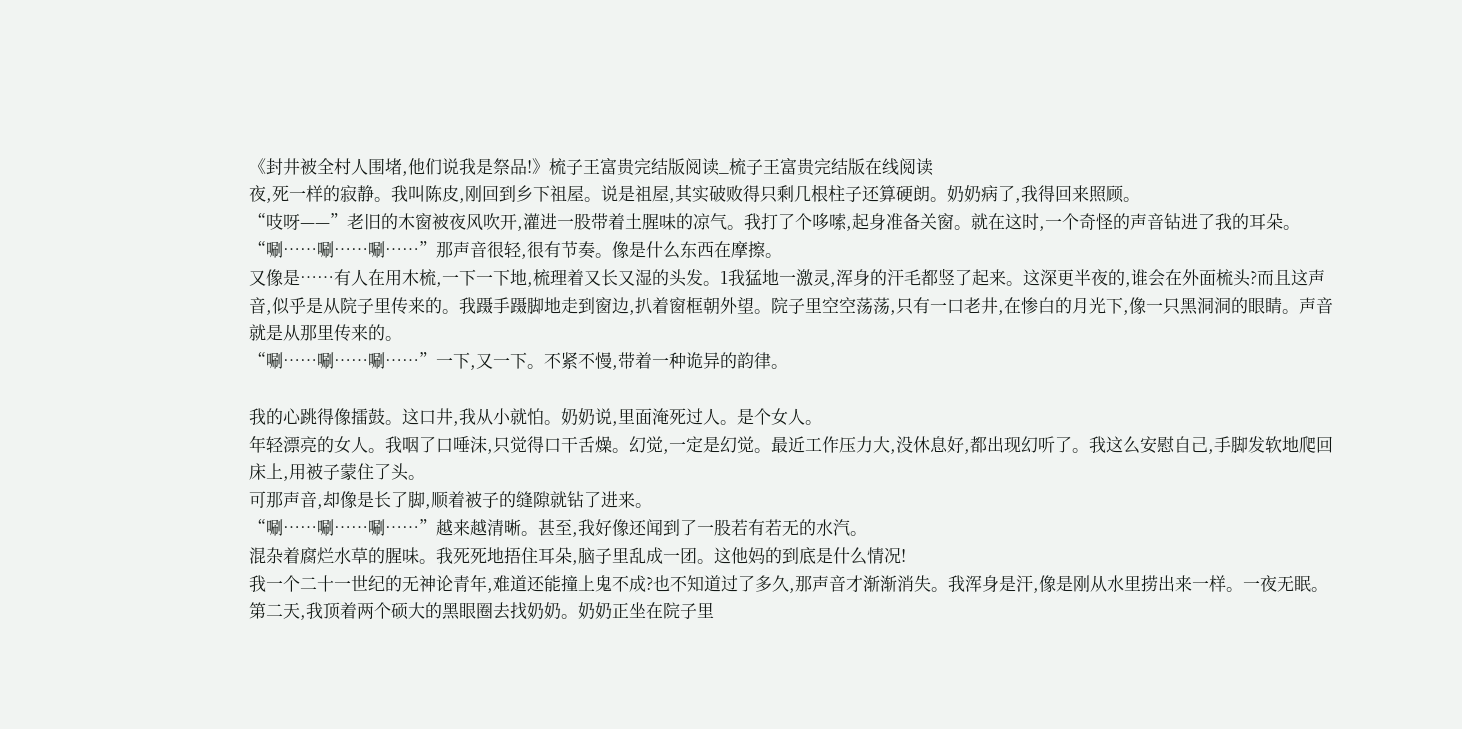《封井被全村人围堵,他们说我是祭品!》梳子王富贵完结版阅读_梳子王富贵完结版在线阅读
夜,死一样的寂静。我叫陈皮,刚回到乡下祖屋。说是祖屋,其实破败得只剩几根柱子还算硬朗。奶奶病了,我得回来照顾。
“吱呀——”老旧的木窗被夜风吹开,灌进一股带着土腥味的凉气。我打了个哆嗦,起身准备关窗。就在这时,一个奇怪的声音钻进了我的耳朵。
“唰……唰……唰……”那声音很轻,很有节奏。像是什么东西在摩擦。
又像是……有人在用木梳,一下一下地,梳理着又长又湿的头发。1我猛地一激灵,浑身的汗毛都竖了起来。这深更半夜的,谁会在外面梳头?而且这声音,似乎是从院子里传来的。我蹑手蹑脚地走到窗边,扒着窗框朝外望。院子里空空荡荡,只有一口老井,在惨白的月光下,像一只黑洞洞的眼睛。声音就是从那里传来的。
“唰……唰……唰……”一下,又一下。不紧不慢,带着一种诡异的韵律。

我的心跳得像擂鼓。这口井,我从小就怕。奶奶说,里面淹死过人。是个女人。
年轻漂亮的女人。我咽了口唾沫,只觉得口干舌燥。幻觉,一定是幻觉。最近工作压力大,没休息好,都出现幻听了。我这么安慰自己,手脚发软地爬回床上,用被子蒙住了头。
可那声音,却像是长了脚,顺着被子的缝隙就钻了进来。
“唰……唰……唰……”越来越清晰。甚至,我好像还闻到了一股若有若无的水汽。
混杂着腐烂水草的腥味。我死死地捂住耳朵,脑子里乱成一团。这他妈的到底是什么情况!
我一个二十一世纪的无神论青年,难道还能撞上鬼不成?也不知道过了多久,那声音才渐渐消失。我浑身是汗,像是刚从水里捞出来一样。一夜无眠。第二天,我顶着两个硕大的黑眼圈去找奶奶。奶奶正坐在院子里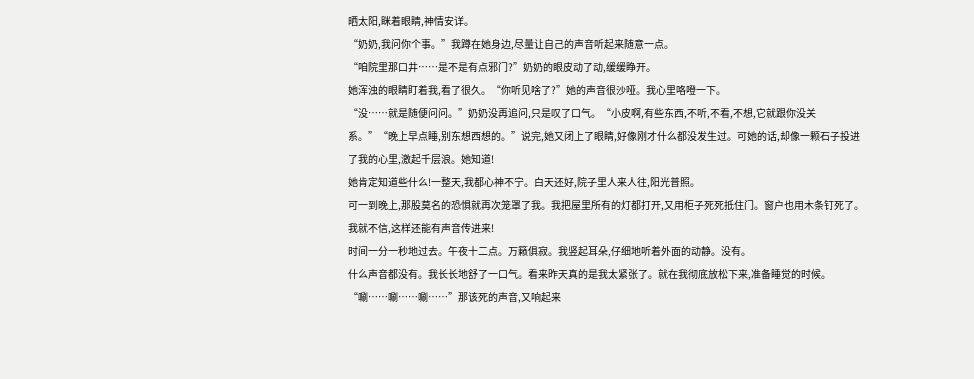晒太阳,眯着眼睛,神情安详。
“奶奶,我问你个事。”我蹲在她身边,尽量让自己的声音听起来随意一点。
“咱院里那口井……是不是有点邪门?”奶奶的眼皮动了动,缓缓睁开。
她浑浊的眼睛盯着我,看了很久。“你听见啥了?”她的声音很沙哑。我心里咯噔一下。
“没……就是随便问问。”奶奶没再追问,只是叹了口气。“小皮啊,有些东西,不听,不看,不想,它就跟你没关系。”“晚上早点睡,别东想西想的。”说完,她又闭上了眼睛,好像刚才什么都没发生过。可她的话,却像一颗石子投进了我的心里,激起千层浪。她知道!
她肯定知道些什么!一整天,我都心神不宁。白天还好,院子里人来人往,阳光普照。
可一到晚上,那股莫名的恐惧就再次笼罩了我。我把屋里所有的灯都打开,又用柜子死死抵住门。窗户也用木条钉死了。我就不信,这样还能有声音传进来!
时间一分一秒地过去。午夜十二点。万籁俱寂。我竖起耳朵,仔细地听着外面的动静。没有。
什么声音都没有。我长长地舒了一口气。看来昨天真的是我太紧张了。就在我彻底放松下来,准备睡觉的时候。“唰……唰……唰……”那该死的声音,又响起来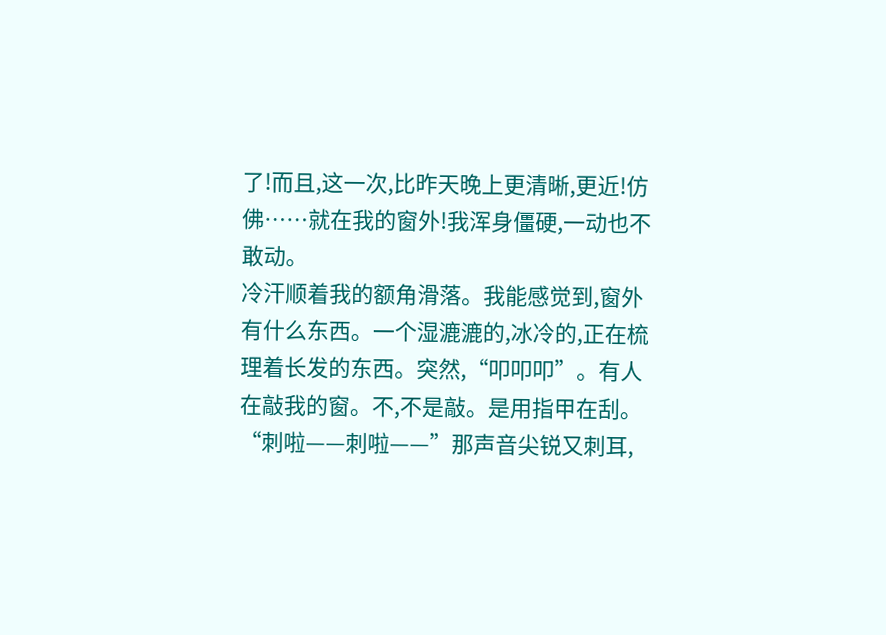了!而且,这一次,比昨天晚上更清晰,更近!仿佛……就在我的窗外!我浑身僵硬,一动也不敢动。
冷汗顺着我的额角滑落。我能感觉到,窗外有什么东西。一个湿漉漉的,冰冷的,正在梳理着长发的东西。突然,“叩叩叩”。有人在敲我的窗。不,不是敲。是用指甲在刮。
“刺啦——刺啦——”那声音尖锐又刺耳,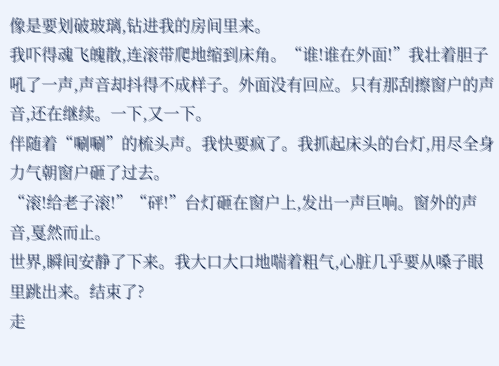像是要划破玻璃,钻进我的房间里来。
我吓得魂飞魄散,连滚带爬地缩到床角。“谁!谁在外面!”我壮着胆子吼了一声,声音却抖得不成样子。外面没有回应。只有那刮擦窗户的声音,还在继续。一下,又一下。
伴随着“唰唰”的梳头声。我快要疯了。我抓起床头的台灯,用尽全身力气朝窗户砸了过去。
“滚!给老子滚!”“砰!”台灯砸在窗户上,发出一声巨响。窗外的声音,戛然而止。
世界,瞬间安静了下来。我大口大口地喘着粗气,心脏几乎要从嗓子眼里跳出来。结束了?
走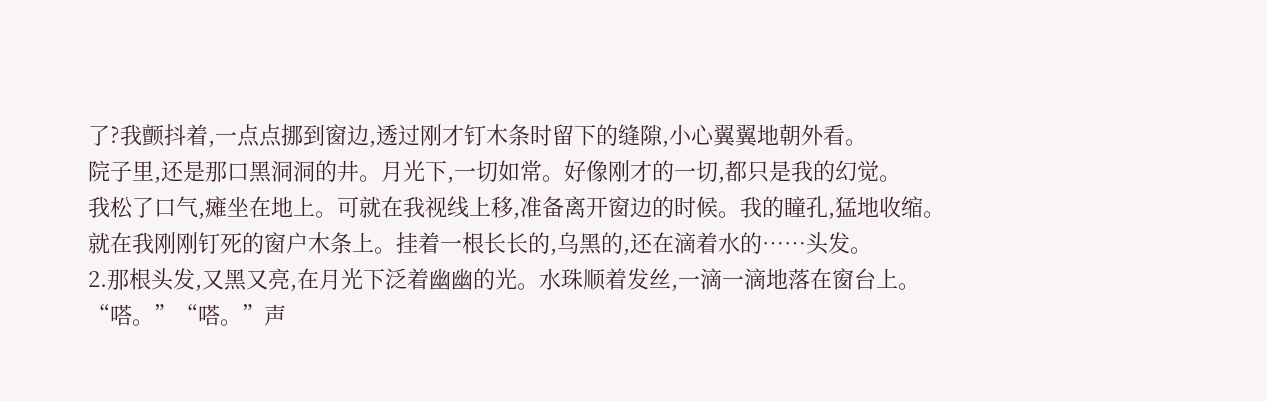了?我颤抖着,一点点挪到窗边,透过刚才钉木条时留下的缝隙,小心翼翼地朝外看。
院子里,还是那口黑洞洞的井。月光下,一切如常。好像刚才的一切,都只是我的幻觉。
我松了口气,瘫坐在地上。可就在我视线上移,准备离开窗边的时候。我的瞳孔,猛地收缩。
就在我刚刚钉死的窗户木条上。挂着一根长长的,乌黑的,还在滴着水的……头发。
2.那根头发,又黑又亮,在月光下泛着幽幽的光。水珠顺着发丝,一滴一滴地落在窗台上。
“嗒。”“嗒。”声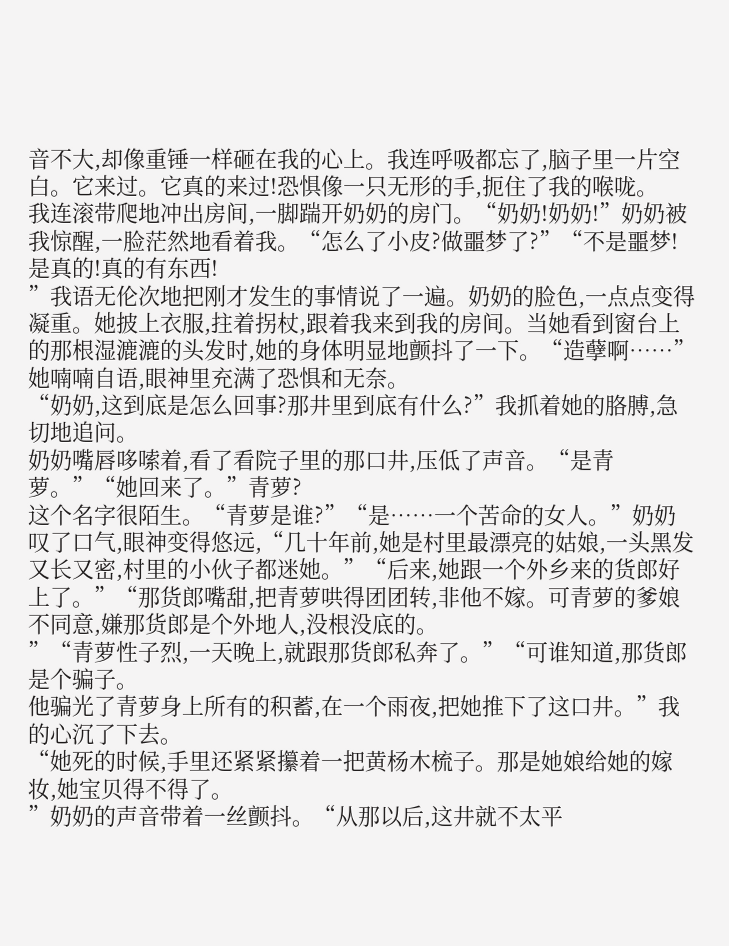音不大,却像重锤一样砸在我的心上。我连呼吸都忘了,脑子里一片空白。它来过。它真的来过!恐惧像一只无形的手,扼住了我的喉咙。
我连滚带爬地冲出房间,一脚踹开奶奶的房门。“奶奶!奶奶!”奶奶被我惊醒,一脸茫然地看着我。“怎么了小皮?做噩梦了?”“不是噩梦!是真的!真的有东西!
”我语无伦次地把刚才发生的事情说了一遍。奶奶的脸色,一点点变得凝重。她披上衣服,拄着拐杖,跟着我来到我的房间。当她看到窗台上的那根湿漉漉的头发时,她的身体明显地颤抖了一下。“造孽啊……”她喃喃自语,眼神里充满了恐惧和无奈。
“奶奶,这到底是怎么回事?那井里到底有什么?”我抓着她的胳膊,急切地追问。
奶奶嘴唇哆嗦着,看了看院子里的那口井,压低了声音。“是青萝。”“她回来了。”青萝?
这个名字很陌生。“青萝是谁?”“是……一个苦命的女人。”奶奶叹了口气,眼神变得悠远,“几十年前,她是村里最漂亮的姑娘,一头黑发又长又密,村里的小伙子都迷她。”“后来,她跟一个外乡来的货郎好上了。”“那货郎嘴甜,把青萝哄得团团转,非他不嫁。可青萝的爹娘不同意,嫌那货郎是个外地人,没根没底的。
”“青萝性子烈,一天晚上,就跟那货郎私奔了。”“可谁知道,那货郎是个骗子。
他骗光了青萝身上所有的积蓄,在一个雨夜,把她推下了这口井。”我的心沉了下去。
“她死的时候,手里还紧紧攥着一把黄杨木梳子。那是她娘给她的嫁妆,她宝贝得不得了。
”奶奶的声音带着一丝颤抖。“从那以后,这井就不太平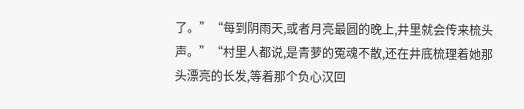了。”“每到阴雨天,或者月亮最圆的晚上,井里就会传来梳头声。”“村里人都说,是青萝的冤魂不散,还在井底梳理着她那头漂亮的长发,等着那个负心汉回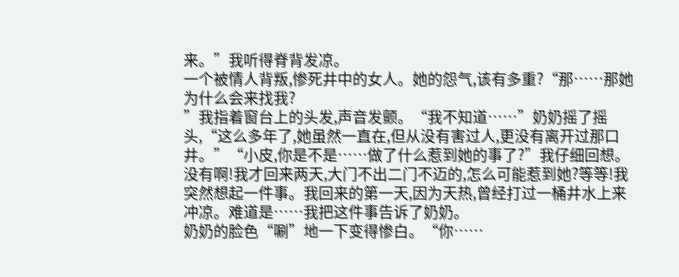来。”我听得脊背发凉。
一个被情人背叛,惨死井中的女人。她的怨气,该有多重?“那……那她为什么会来找我?
”我指着窗台上的头发,声音发颤。“我不知道……”奶奶摇了摇头,“这么多年了,她虽然一直在,但从没有害过人,更没有离开过那口井。”“小皮,你是不是……做了什么惹到她的事了?”我仔细回想。没有啊!我才回来两天,大门不出二门不迈的,怎么可能惹到她?等等!我突然想起一件事。我回来的第一天,因为天热,曾经打过一桶井水上来冲凉。难道是……我把这件事告诉了奶奶。
奶奶的脸色“唰”地一下变得惨白。“你……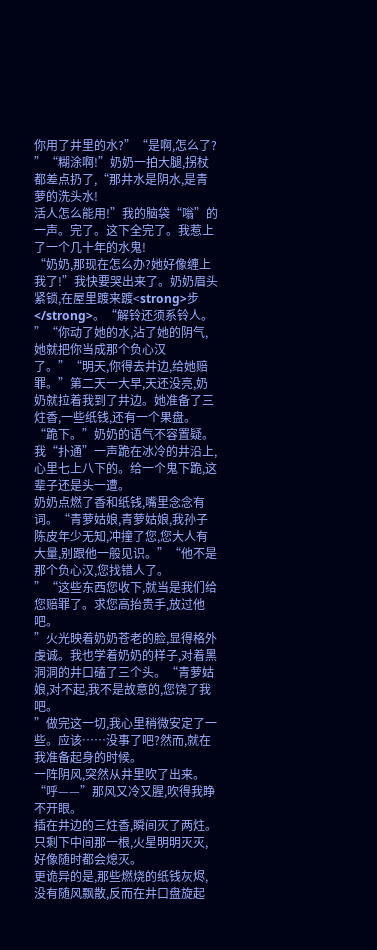你用了井里的水?”“是啊,怎么了?
”“糊涂啊!”奶奶一拍大腿,拐杖都差点扔了,“那井水是阴水,是青萝的洗头水!
活人怎么能用!”我的脑袋“嗡”的一声。完了。这下全完了。我惹上了一个几十年的水鬼!
“奶奶,那现在怎么办?她好像缠上我了!”我快要哭出来了。奶奶眉头紧锁,在屋里踱来踱<strong>步</strong>。“解铃还须系铃人。
”“你动了她的水,沾了她的阴气,她就把你当成那个负心汉了。”“明天,你得去井边,给她赔罪。”第二天一大早,天还没亮,奶奶就拉着我到了井边。她准备了三炷香,一些纸钱,还有一个果盘。“跪下。”奶奶的语气不容置疑。
我“扑通”一声跪在冰冷的井沿上,心里七上八下的。给一个鬼下跪,这辈子还是头一遭。
奶奶点燃了香和纸钱,嘴里念念有词。“青萝姑娘,青萝姑娘,我孙子陈皮年少无知,冲撞了您,您大人有大量,别跟他一般见识。”“他不是那个负心汉,您找错人了。
”“这些东西您收下,就当是我们给您赔罪了。求您高抬贵手,放过他吧。
”火光映着奶奶苍老的脸,显得格外虔诚。我也学着奶奶的样子,对着黑洞洞的井口磕了三个头。“青萝姑娘,对不起,我不是故意的,您饶了我吧。
”做完这一切,我心里稍微安定了一些。应该……没事了吧?然而,就在我准备起身的时候。
一阵阴风,突然从井里吹了出来。“呼——”那风又冷又腥,吹得我睁不开眼。
插在井边的三炷香,瞬间灭了两炷。只剩下中间那一根,火星明明灭灭,好像随时都会熄灭。
更诡异的是,那些燃烧的纸钱灰烬,没有随风飘散,反而在井口盘旋起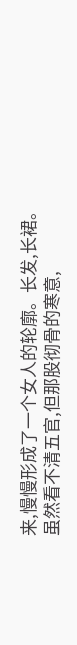来,慢慢形成了一个女人的轮廓。长发,长裙。虽然看不清五官,但那股彻骨的寒意,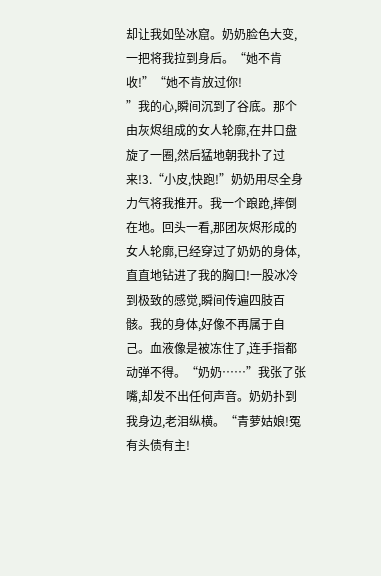却让我如坠冰窟。奶奶脸色大变,一把将我拉到身后。“她不肯收!”“她不肯放过你!
”我的心,瞬间沉到了谷底。那个由灰烬组成的女人轮廓,在井口盘旋了一圈,然后猛地朝我扑了过来!3.“小皮,快跑!”奶奶用尽全身力气将我推开。我一个踉跄,摔倒在地。回头一看,那团灰烬形成的女人轮廓,已经穿过了奶奶的身体,直直地钻进了我的胸口!一股冰冷到极致的感觉,瞬间传遍四肢百骸。我的身体,好像不再属于自己。血液像是被冻住了,连手指都动弹不得。“奶奶……”我张了张嘴,却发不出任何声音。奶奶扑到我身边,老泪纵横。“青萝姑娘!冤有头债有主!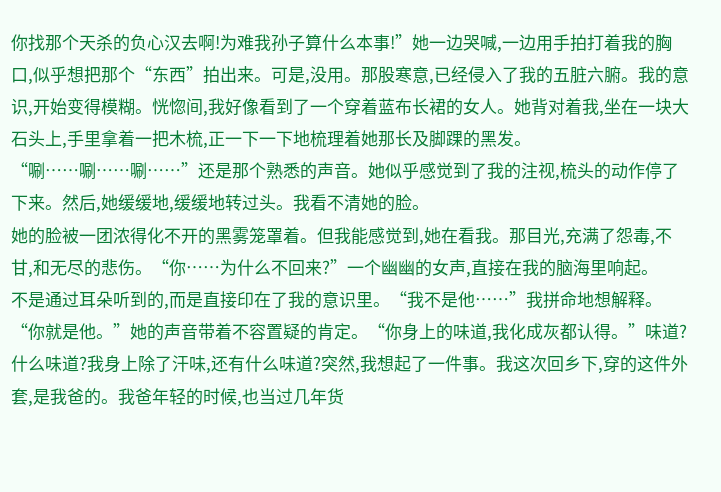你找那个天杀的负心汉去啊!为难我孙子算什么本事!”她一边哭喊,一边用手拍打着我的胸口,似乎想把那个“东西”拍出来。可是,没用。那股寒意,已经侵入了我的五脏六腑。我的意识,开始变得模糊。恍惚间,我好像看到了一个穿着蓝布长裙的女人。她背对着我,坐在一块大石头上,手里拿着一把木梳,正一下一下地梳理着她那长及脚踝的黑发。
“唰……唰……唰……”还是那个熟悉的声音。她似乎感觉到了我的注视,梳头的动作停了下来。然后,她缓缓地,缓缓地转过头。我看不清她的脸。
她的脸被一团浓得化不开的黑雾笼罩着。但我能感觉到,她在看我。那目光,充满了怨毒,不甘,和无尽的悲伤。“你……为什么不回来?”一个幽幽的女声,直接在我的脑海里响起。
不是通过耳朵听到的,而是直接印在了我的意识里。“我不是他……”我拼命地想解释。
“你就是他。”她的声音带着不容置疑的肯定。“你身上的味道,我化成灰都认得。”味道?
什么味道?我身上除了汗味,还有什么味道?突然,我想起了一件事。我这次回乡下,穿的这件外套,是我爸的。我爸年轻的时候,也当过几年货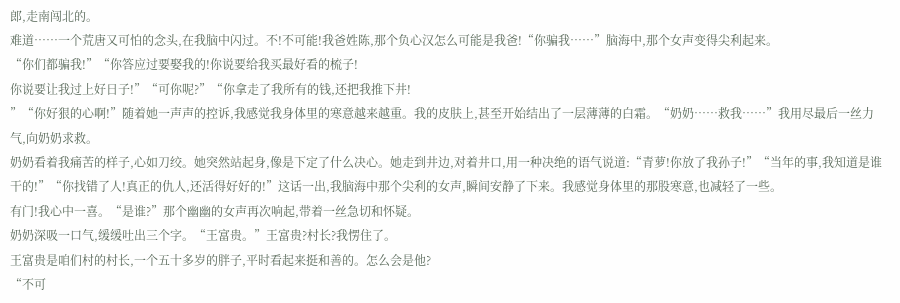郎,走南闯北的。
难道……一个荒唐又可怕的念头,在我脑中闪过。不!不可能!我爸姓陈,那个负心汉怎么可能是我爸!“你骗我……”脑海中,那个女声变得尖利起来。
“你们都骗我!”“你答应过要娶我的!你说要给我买最好看的梳子!
你说要让我过上好日子!”“可你呢?”“你拿走了我所有的钱,还把我推下井!
”“你好狠的心啊!”随着她一声声的控诉,我感觉我身体里的寒意越来越重。我的皮肤上,甚至开始结出了一层薄薄的白霜。“奶奶……救我……”我用尽最后一丝力气,向奶奶求救。
奶奶看着我痛苦的样子,心如刀绞。她突然站起身,像是下定了什么决心。她走到井边,对着井口,用一种决绝的语气说道:“青萝!你放了我孙子!”“当年的事,我知道是谁干的!”“你找错了人!真正的仇人,还活得好好的!”这话一出,我脑海中那个尖利的女声,瞬间安静了下来。我感觉身体里的那股寒意,也减轻了一些。
有门!我心中一喜。“是谁?”那个幽幽的女声再次响起,带着一丝急切和怀疑。
奶奶深吸一口气,缓缓吐出三个字。“王富贵。”王富贵?村长?我愣住了。
王富贵是咱们村的村长,一个五十多岁的胖子,平时看起来挺和善的。怎么会是他?
“不可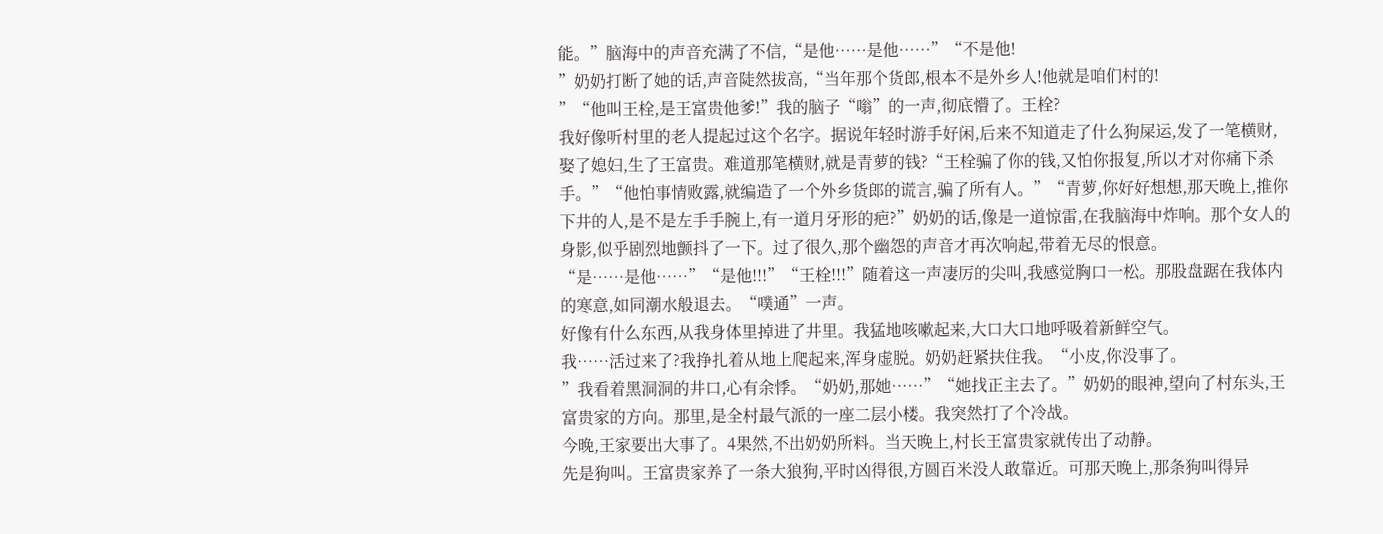能。”脑海中的声音充满了不信,“是他……是他……”“不是他!
”奶奶打断了她的话,声音陡然拔高,“当年那个货郎,根本不是外乡人!他就是咱们村的!
”“他叫王栓,是王富贵他爹!”我的脑子“嗡”的一声,彻底懵了。王栓?
我好像听村里的老人提起过这个名字。据说年轻时游手好闲,后来不知道走了什么狗屎运,发了一笔横财,娶了媳妇,生了王富贵。难道那笔横财,就是青萝的钱?“王栓骗了你的钱,又怕你报复,所以才对你痛下杀手。”“他怕事情败露,就编造了一个外乡货郎的谎言,骗了所有人。”“青萝,你好好想想,那天晚上,推你下井的人,是不是左手手腕上,有一道月牙形的疤?”奶奶的话,像是一道惊雷,在我脑海中炸响。那个女人的身影,似乎剧烈地颤抖了一下。过了很久,那个幽怨的声音才再次响起,带着无尽的恨意。
“是……是他……”“是他!!!”“王栓!!!”随着这一声凄厉的尖叫,我感觉胸口一松。那股盘踞在我体内的寒意,如同潮水般退去。“噗通”一声。
好像有什么东西,从我身体里掉进了井里。我猛地咳嗽起来,大口大口地呼吸着新鲜空气。
我……活过来了?我挣扎着从地上爬起来,浑身虚脱。奶奶赶紧扶住我。“小皮,你没事了。
”我看着黑洞洞的井口,心有余悸。“奶奶,那她……”“她找正主去了。”奶奶的眼神,望向了村东头,王富贵家的方向。那里,是全村最气派的一座二层小楼。我突然打了个冷战。
今晚,王家要出大事了。4果然,不出奶奶所料。当天晚上,村长王富贵家就传出了动静。
先是狗叫。王富贵家养了一条大狼狗,平时凶得很,方圆百米没人敢靠近。可那天晚上,那条狗叫得异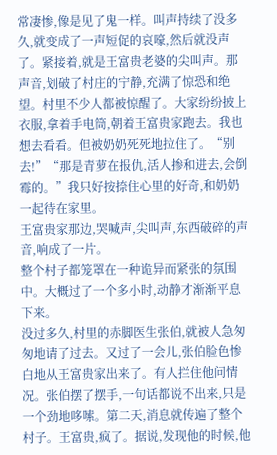常凄惨,像是见了鬼一样。叫声持续了没多久,就变成了一声短促的哀嚎,然后就没声了。紧接着,就是王富贵老婆的尖叫声。那声音,划破了村庄的宁静,充满了惊恐和绝望。村里不少人都被惊醒了。大家纷纷披上衣服,拿着手电筒,朝着王富贵家跑去。我也想去看看。但被奶奶死死地拉住了。“别去!”“那是青萝在报仇,活人掺和进去,会倒霉的。”我只好按捺住心里的好奇,和奶奶一起待在家里。
王富贵家那边,哭喊声,尖叫声,东西破碎的声音,响成了一片。
整个村子都笼罩在一种诡异而紧张的氛围中。大概过了一个多小时,动静才渐渐平息下来。
没过多久,村里的赤脚医生张伯,就被人急匆匆地请了过去。又过了一会儿,张伯脸色惨白地从王富贵家出来了。有人拦住他问情况。张伯摆了摆手,一句话都说不出来,只是一个劲地哆嗦。第二天,消息就传遍了整个村子。王富贵,疯了。据说,发现他的时候,他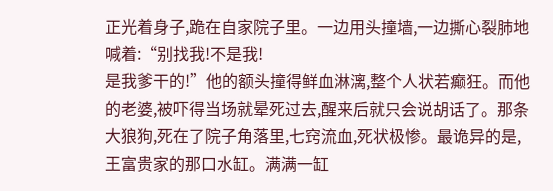正光着身子,跪在自家院子里。一边用头撞墙,一边撕心裂肺地喊着:“别找我!不是我!
是我爹干的!”他的额头撞得鲜血淋漓,整个人状若癫狂。而他的老婆,被吓得当场就晕死过去,醒来后就只会说胡话了。那条大狼狗,死在了院子角落里,七窍流血,死状极惨。最诡异的是,王富贵家的那口水缸。满满一缸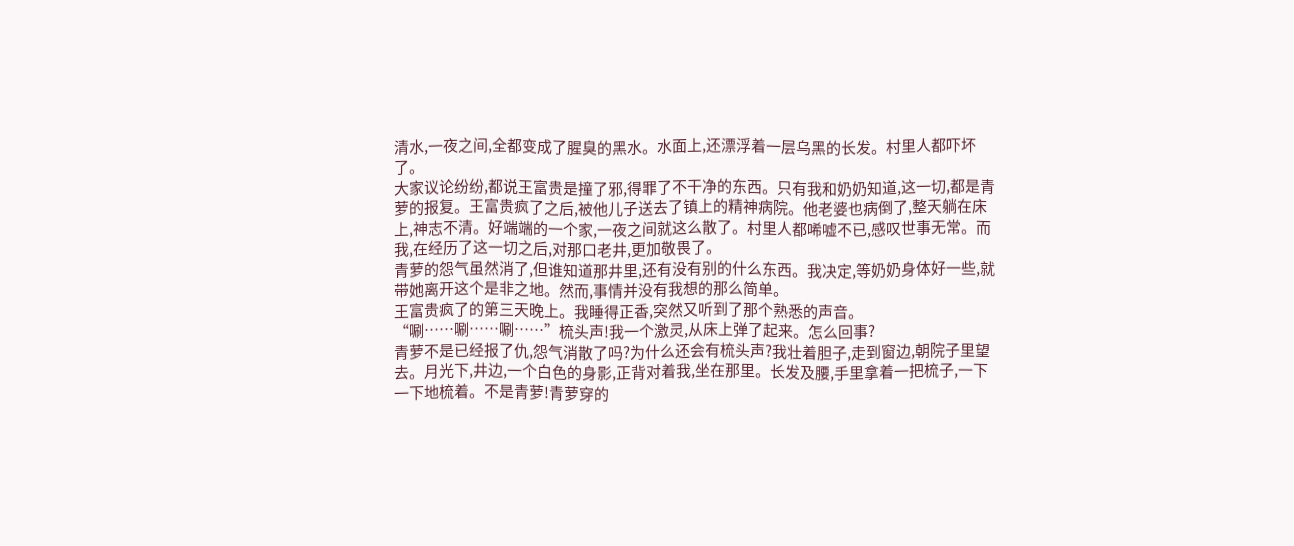清水,一夜之间,全都变成了腥臭的黑水。水面上,还漂浮着一层乌黑的长发。村里人都吓坏了。
大家议论纷纷,都说王富贵是撞了邪,得罪了不干净的东西。只有我和奶奶知道,这一切,都是青萝的报复。王富贵疯了之后,被他儿子送去了镇上的精神病院。他老婆也病倒了,整天躺在床上,神志不清。好端端的一个家,一夜之间就这么散了。村里人都唏嘘不已,感叹世事无常。而我,在经历了这一切之后,对那口老井,更加敬畏了。
青萝的怨气虽然消了,但谁知道那井里,还有没有别的什么东西。我决定,等奶奶身体好一些,就带她离开这个是非之地。然而,事情并没有我想的那么简单。
王富贵疯了的第三天晚上。我睡得正香,突然又听到了那个熟悉的声音。
“唰……唰……唰……”梳头声!我一个激灵,从床上弹了起来。怎么回事?
青萝不是已经报了仇,怨气消散了吗?为什么还会有梳头声?我壮着胆子,走到窗边,朝院子里望去。月光下,井边,一个白色的身影,正背对着我,坐在那里。长发及腰,手里拿着一把梳子,一下一下地梳着。不是青萝!青萝穿的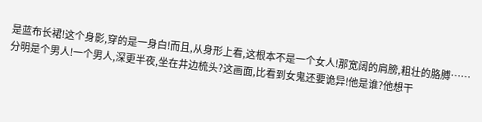是蓝布长裙!这个身影,穿的是一身白!而且,从身形上看,这根本不是一个女人!那宽阔的肩膀,粗壮的胳膊……分明是个男人!一个男人,深更半夜,坐在井边梳头?这画面,比看到女鬼还要诡异!他是谁?他想干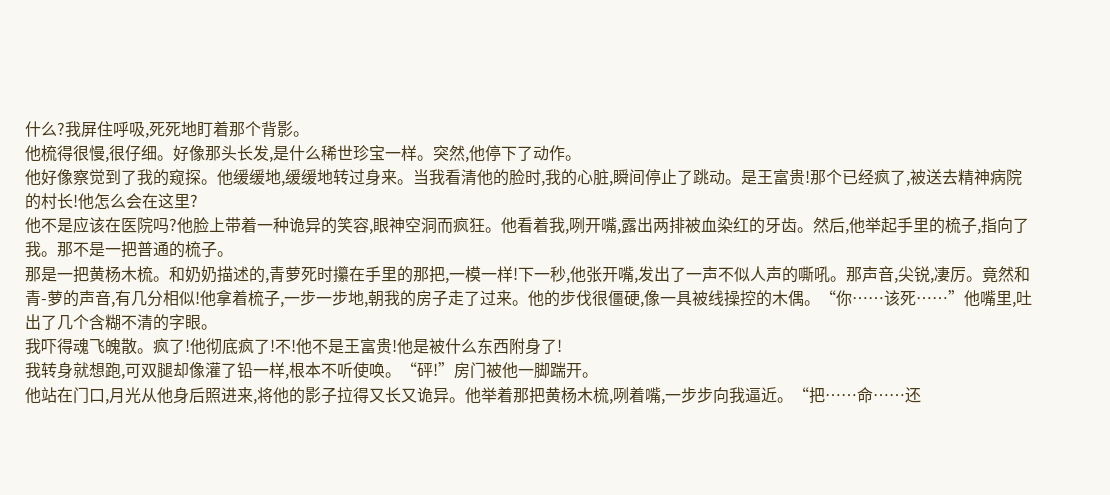什么?我屏住呼吸,死死地盯着那个背影。
他梳得很慢,很仔细。好像那头长发,是什么稀世珍宝一样。突然,他停下了动作。
他好像察觉到了我的窥探。他缓缓地,缓缓地转过身来。当我看清他的脸时,我的心脏,瞬间停止了跳动。是王富贵!那个已经疯了,被送去精神病院的村长!他怎么会在这里?
他不是应该在医院吗?他脸上带着一种诡异的笑容,眼神空洞而疯狂。他看着我,咧开嘴,露出两排被血染红的牙齿。然后,他举起手里的梳子,指向了我。那不是一把普通的梳子。
那是一把黄杨木梳。和奶奶描述的,青萝死时攥在手里的那把,一模一样!下一秒,他张开嘴,发出了一声不似人声的嘶吼。那声音,尖锐,凄厉。竟然和青-萝的声音,有几分相似!他拿着梳子,一步一步地,朝我的房子走了过来。他的步伐很僵硬,像一具被线操控的木偶。“你……该死……”他嘴里,吐出了几个含糊不清的字眼。
我吓得魂飞魄散。疯了!他彻底疯了!不!他不是王富贵!他是被什么东西附身了!
我转身就想跑,可双腿却像灌了铅一样,根本不听使唤。“砰!”房门被他一脚踹开。
他站在门口,月光从他身后照进来,将他的影子拉得又长又诡异。他举着那把黄杨木梳,咧着嘴,一步步向我逼近。“把……命……还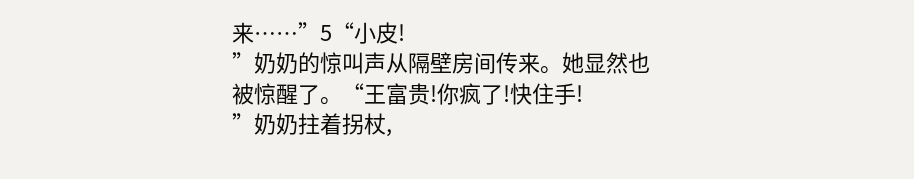来……”5“小皮!
”奶奶的惊叫声从隔壁房间传来。她显然也被惊醒了。“王富贵!你疯了!快住手!
”奶奶拄着拐杖,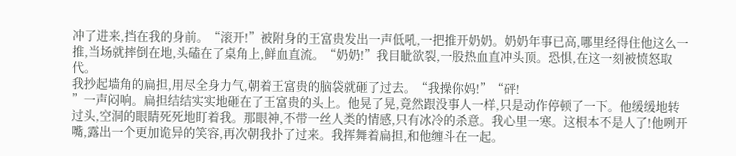冲了进来,挡在我的身前。“滚开!”被附身的王富贵发出一声低吼,一把推开奶奶。奶奶年事已高,哪里经得住他这么一推,当场就摔倒在地,头磕在了桌角上,鲜血直流。“奶奶!”我目眦欲裂,一股热血直冲头顶。恐惧,在这一刻被愤怒取代。
我抄起墙角的扁担,用尽全身力气,朝着王富贵的脑袋就砸了过去。“我操你妈!”“砰!
”一声闷响。扁担结结实实地砸在了王富贵的头上。他晃了晃,竟然跟没事人一样,只是动作停顿了一下。他缓缓地转过头,空洞的眼睛死死地盯着我。那眼神,不带一丝人类的情感,只有冰冷的杀意。我心里一寒。这根本不是人了!他咧开嘴,露出一个更加诡异的笑容,再次朝我扑了过来。我挥舞着扁担,和他缠斗在一起。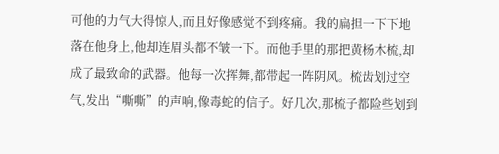可他的力气大得惊人,而且好像感觉不到疼痛。我的扁担一下下地落在他身上,他却连眉头都不皱一下。而他手里的那把黄杨木梳,却成了最致命的武器。他每一次挥舞,都带起一阵阴风。梳齿划过空气,发出“嘶嘶”的声响,像毒蛇的信子。好几次,那梳子都险些划到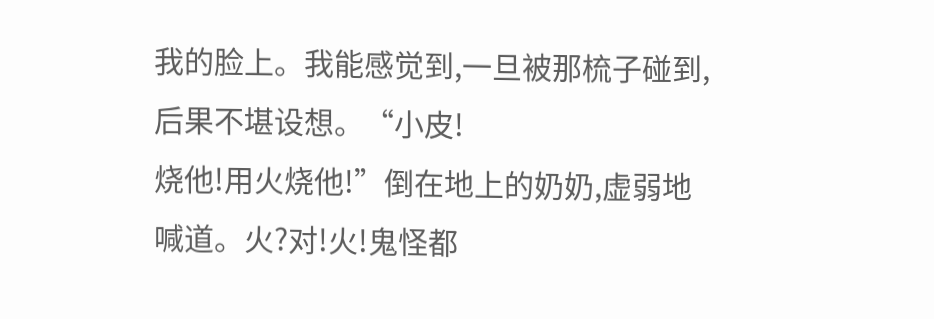我的脸上。我能感觉到,一旦被那梳子碰到,后果不堪设想。“小皮!
烧他!用火烧他!”倒在地上的奶奶,虚弱地喊道。火?对!火!鬼怪都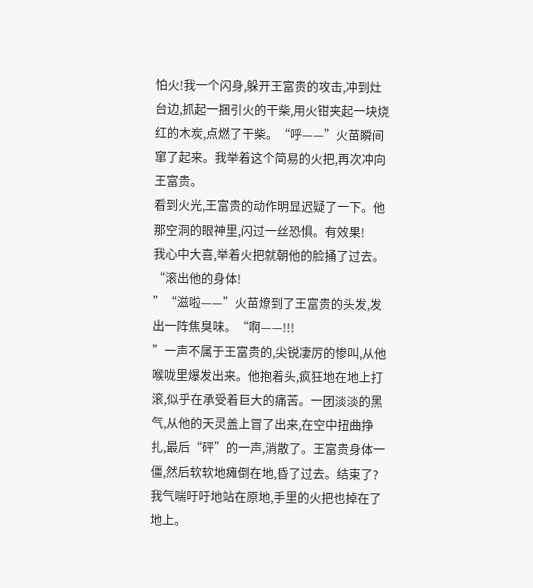怕火!我一个闪身,躲开王富贵的攻击,冲到灶台边,抓起一捆引火的干柴,用火钳夹起一块烧红的木炭,点燃了干柴。“呼——”火苗瞬间窜了起来。我举着这个简易的火把,再次冲向王富贵。
看到火光,王富贵的动作明显迟疑了一下。他那空洞的眼神里,闪过一丝恐惧。有效果!
我心中大喜,举着火把就朝他的脸捅了过去。“滚出他的身体!
”“滋啦——”火苗燎到了王富贵的头发,发出一阵焦臭味。“啊——!!!
”一声不属于王富贵的,尖锐凄厉的惨叫,从他喉咙里爆发出来。他抱着头,疯狂地在地上打滚,似乎在承受着巨大的痛苦。一团淡淡的黑气,从他的天灵盖上冒了出来,在空中扭曲挣扎,最后“砰”的一声,消散了。王富贵身体一僵,然后软软地瘫倒在地,昏了过去。结束了?我气喘吁吁地站在原地,手里的火把也掉在了地上。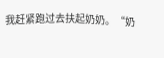我赶紧跑过去扶起奶奶。“奶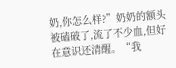奶,你怎么样?”奶奶的额头被磕破了,流了不少血,但好在意识还清醒。“我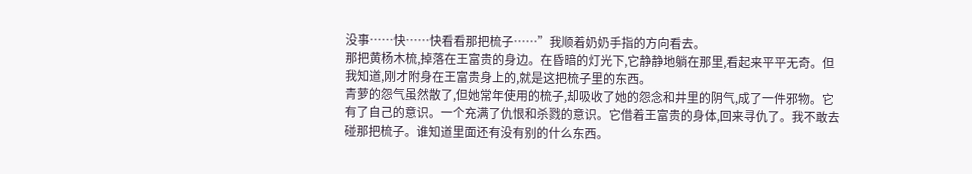没事……快……快看看那把梳子……”我顺着奶奶手指的方向看去。
那把黄杨木梳,掉落在王富贵的身边。在昏暗的灯光下,它静静地躺在那里,看起来平平无奇。但我知道,刚才附身在王富贵身上的,就是这把梳子里的东西。
青萝的怨气虽然散了,但她常年使用的梳子,却吸收了她的怨念和井里的阴气,成了一件邪物。它有了自己的意识。一个充满了仇恨和杀戮的意识。它借着王富贵的身体,回来寻仇了。我不敢去碰那把梳子。谁知道里面还有没有别的什么东西。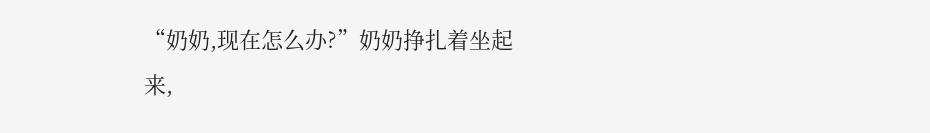“奶奶,现在怎么办?”奶奶挣扎着坐起来,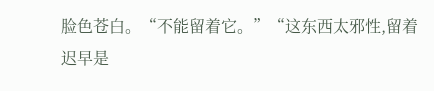脸色苍白。“不能留着它。”“这东西太邪性,留着迟早是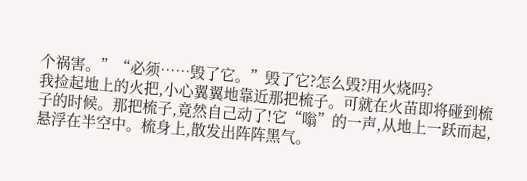个祸害。”“必须……毁了它。”毁了它?怎么毁?用火烧吗?
我捡起地上的火把,小心翼翼地靠近那把梳子。可就在火苗即将碰到梳子的时候。那把梳子,竟然自己动了!它“嗡”的一声,从地上一跃而起,悬浮在半空中。梳身上,散发出阵阵黑气。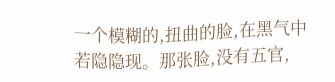一个模糊的,扭曲的脸,在黑气中若隐隐现。那张脸,没有五官,